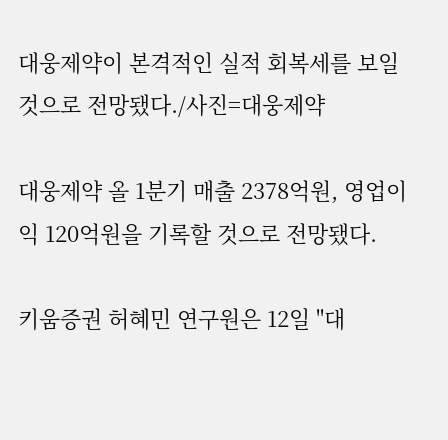대웅제약이 본격적인 실적 회복세를 보일 것으로 전망됐다./사진=대웅제약

대웅제약 올 1분기 매출 2378억원, 영업이익 120억원을 기록할 것으로 전망됐다.

키움증권 허혜민 연구원은 12일 "대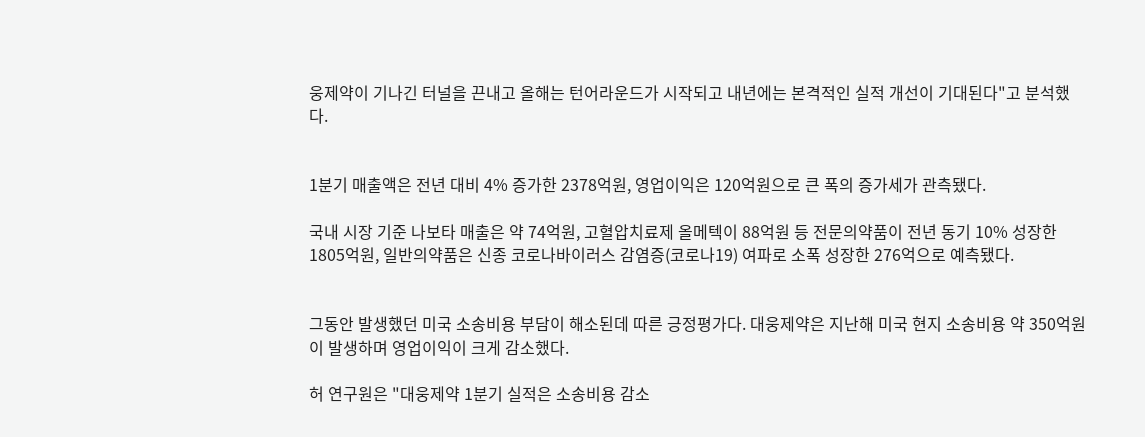웅제약이 기나긴 터널을 끈내고 올해는 턴어라운드가 시작되고 내년에는 본격적인 실적 개선이 기대된다"고 분석했다.


1분기 매출액은 전년 대비 4% 증가한 2378억원, 영업이익은 120억원으로 큰 폭의 증가세가 관측됐다.

국내 시장 기준 나보타 매출은 약 74억원, 고혈압치료제 올메텍이 88억원 등 전문의약품이 전년 동기 10% 성장한 1805억원, 일반의약품은 신종 코로나바이러스 감염증(코로나19) 여파로 소폭 성장한 276억으로 예측됐다.


그동안 발생했던 미국 소송비용 부담이 해소된데 따른 긍정평가다. 대웅제약은 지난해 미국 현지 소송비용 약 350억원이 발생하며 영업이익이 크게 감소했다.

허 연구원은 "대웅제약 1분기 실적은 소송비용 감소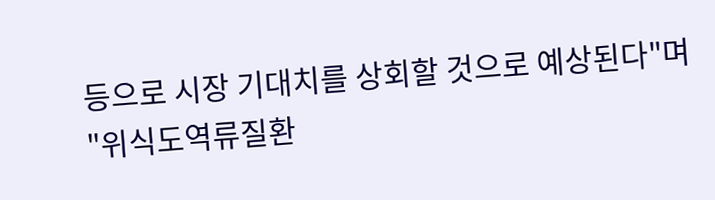등으로 시장 기대치를 상회할 것으로 예상된다"며 "위식도역류질환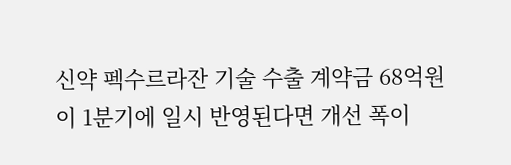신약 펙수르라잔 기술 수출 계약금 68억원이 1분기에 일시 반영된다면 개선 폭이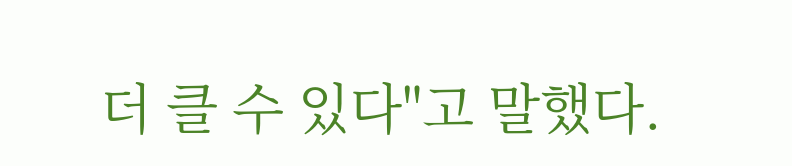더 클 수 있다"고 말했다.